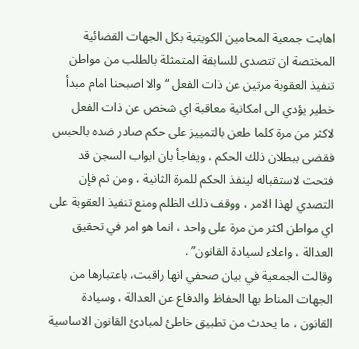اهابت جمعية المحامين الكويتية بكل الجهات القضائية المختصة ان تتصدى للسابقة المتمثلة بالطلب من مواطن تنفيذ العقوبة مرتين عن ذات الفعل “والا اصبحنا امام مبدأ خطير يؤدي الى امكانية معاقبة اي شخص عن ذات الفعل لاكثر من مرة كلما طعن بالتمييز على حكم صادر ضده بالحبس فقضى ببطلان ذلك الحكم ، ويفاجأ بان ابواب السجن قد فتحت لاستقباله لينفذ الحكم للمرة الثانية ، ومن ثم فإن التصدي لهذا الامر ، ووقف ذلك الظلم ومنع تنفيذ العقوبة على اي مواطن اكثر من مرة على واحد ، انما هو امر في تحقيق العدالة ، واعلاء لسيادة القانون” .
وقالت الجمعية في بيان صحفي انها راقبت، باعتبارها من الجهات المناط بها الحفاظ والدفاع عن العدالة ، وسيادة القانون ، ما يحدث من تطبيق خاطئ لمبادئ القانون الاساسية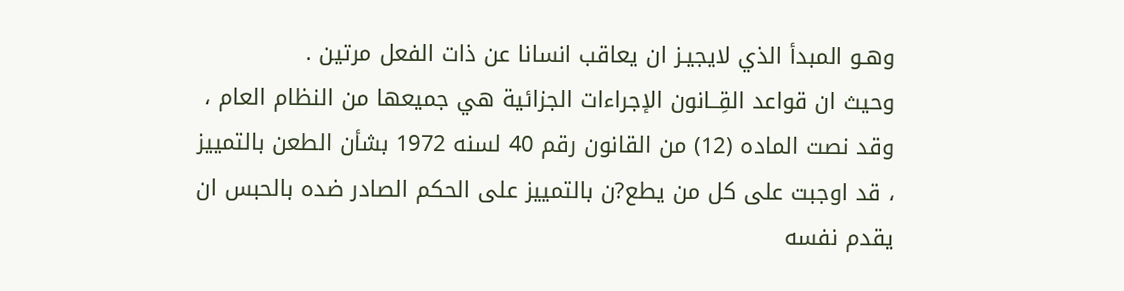وهـو المبدأ الذي لايجيـز ان يعاقب انسانا عن ذات الفعل مرتين .
وحيث ان قواعد القِــانون الإجراءات الجزائية هي جميعها من النظام العام ، وقد نصت الماده (12) من القانون رقم 40 لسنه 1972 بشأن الطعن بالتمييز ، قد اوجبت على كل من يطع?ن بالتمييز على الحكم الصادر ضده بالحبس ان يقدم نفسه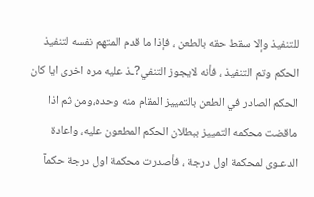للتنفيذ وإلا سقط حقه بالطعن ، فإذا ما قدم المتهم نفسه لتنفيذ الحكم وتم التنفيذ ، فأنه لايجوز التنفي?ـذ عليه مره اخرى ايا كان الحكم الصادر في الطعن بالتمييز المقام منه وحده،ومن ثم اذا ماقضت محكمه التمييز ببطلان الحكم المطعون عليه، واعادة الدعـوى لمحكمة اول درجة ، فأصدرت محكمة اول درجة حكمآ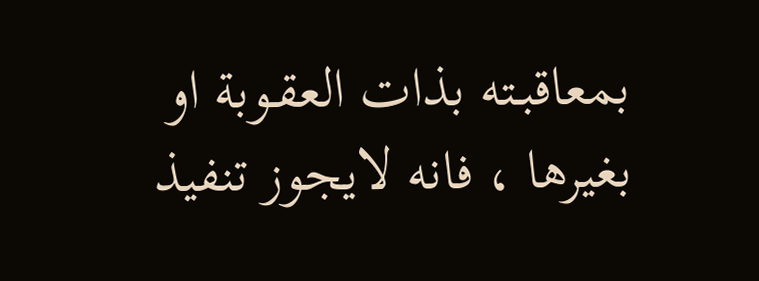بمعاقبـته بذات العقـوبة او بغيرها ، فانه لايجوز تنفيذ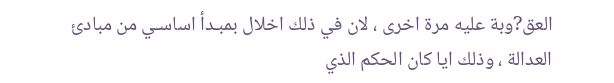العق?وبة عليه مرة اخرى ، لان في ذلك اخلال بمبـدأ اساسـي من مبادئ العدالة ، وذلك ايا كان الحكم الذي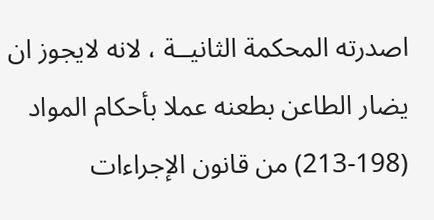اصدرته المحكمة الثانيــة ، لانه لايجوز ان يضار الطاعن بطعنه عملا بأحكام المواد (198-213) من قانون الإجراءات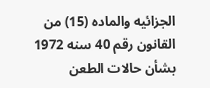الجزائيه والماده (15) من القانون رقم 40 سنه 1972 بشأن حالات الطعن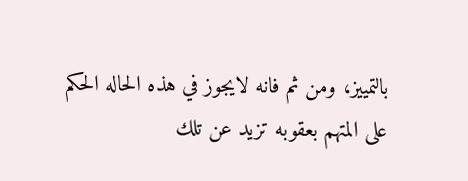بالتمييز، ومن ثم فانه لايجوز في هذه الحاله الحكم على المتهم بعقوبه تزيد عن تلك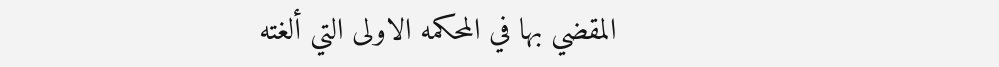المقضي بها في المحكمه الاولى التي ألغته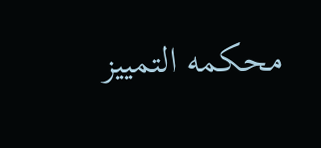محكمه التمييز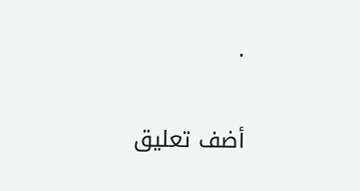.


أضف تعليق